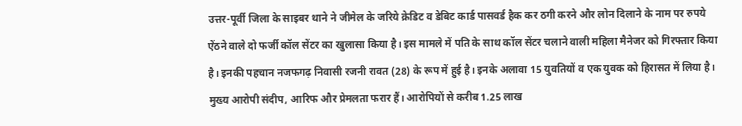उत्तर-पूर्वी जिला के साइबर थाने ने जीमेल के जरिये क्रेडिट व डेबिट कार्ड पासवर्ड हैक कर ठगी करने और लोन दिलाने के नाम पर रुपये ऐंठने वाले दो फर्जी कॉल सेंटर का खुलासा किया है। इस मामले में पति के साथ कॉल सेंटर चलाने वाली महिला मैनेजर को गिरफ्तार किया है। इनकी पहचान नजफगढ़ निवासी रजनी रावत (28) के रूप में हुई है। इनके अलावा 15 युवतियों व एक युवक को हिरासत में लिया है।
मुख्य आरोपी संदीप, आरिफ और प्रेमलता फरार हैं। आरोपियों से करीब 1.25 लाख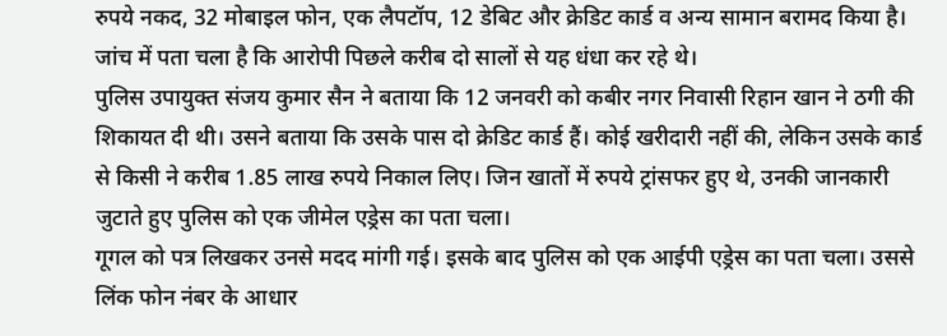रुपये नकद, 32 मोबाइल फोन, एक लैपटॉप, 12 डेबिट और क्रेडिट कार्ड व अन्य सामान बरामद किया है। जांच में पता चला है कि आरोपी पिछले करीब दो सालों से यह धंधा कर रहे थे।
पुलिस उपायुक्त संजय कुमार सैन ने बताया कि 12 जनवरी को कबीर नगर निवासी रिहान खान ने ठगी की शिकायत दी थी। उसने बताया कि उसके पास दो क्रेडिट कार्ड हैं। कोई खरीदारी नहीं की, लेकिन उसके कार्ड से किसी ने करीब 1.85 लाख रुपये निकाल लिए। जिन खातों में रुपये ट्रांसफर हुए थे, उनकी जानकारी जुटाते हुए पुलिस को एक जीमेल एड्रेस का पता चला।
गूगल को पत्र लिखकर उनसे मदद मांगी गई। इसके बाद पुलिस को एक आईपी एड्रेस का पता चला। उससे लिंक फोन नंबर के आधार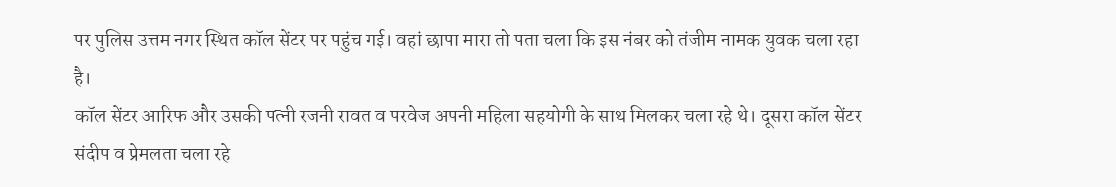पर पुलिस उत्तम नगर स्थित कॉल सेंटर पर पहुंच गई। वहां छापा मारा तो पता चला कि इस नंबर को तंजीम नामक युवक चला रहा है।
कॉल सेंटर आरिफ और उसकी पत्नी रजनी रावत व परवेज अपनी महिला सहयोगी के साथ मिलकर चला रहे थे। दूसरा कॉल सेंटर संदीप व प्रेमलता चला रहे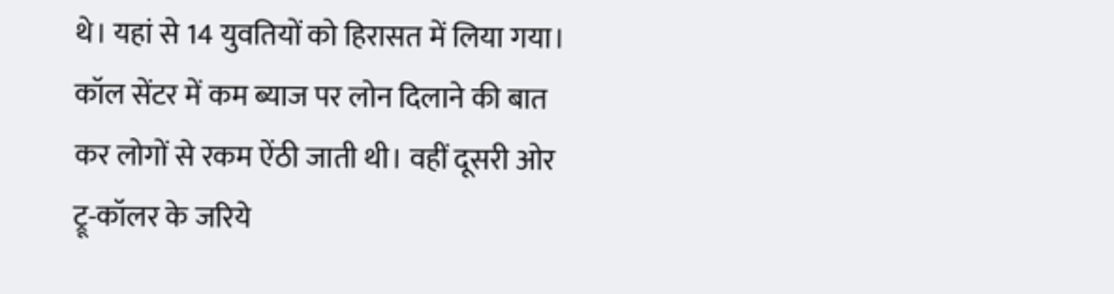थे। यहां से 14 युवतियों को हिरासत में लिया गया।
कॉल सेंटर में कम ब्याज पर लोन दिलाने की बात कर लोगों से रकम ऐंठी जाती थी। वहीं दूसरी ओर ट्रू-कॉलर के जरिये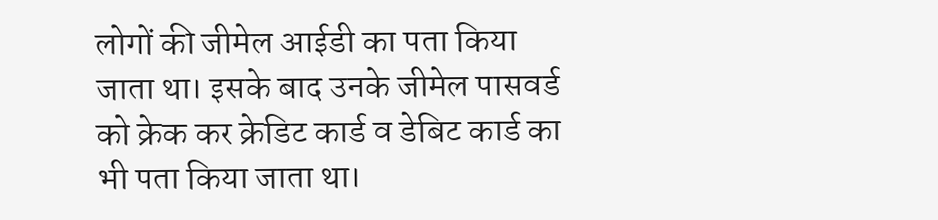लोगों की जीमेल आईडी का पता किया जाता था। इसके बाद उनके जीमेल पासवर्ड को क्रेक कर क्रेडिट कार्ड व डेबिट कार्ड का भी पता किया जाता था।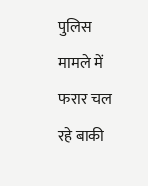पुलिस मामले में फरार चल रहे बाकी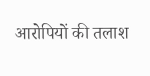आरोपियों की तलाश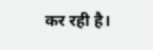कर रही है।